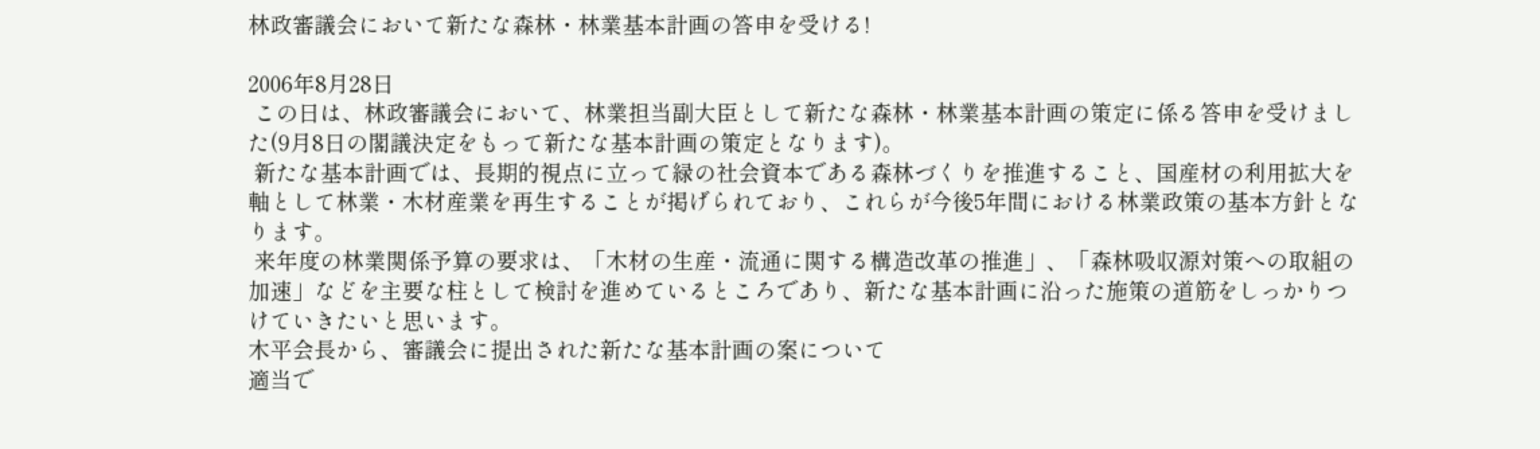林政審議会において新たな森林・林業基本計画の答申を受ける!

2006年8月28日
 この日は、林政審議会において、林業担当副大臣として新たな森林・林業基本計画の策定に係る答申を受けました(9月8日の閣議決定をもって新たな基本計画の策定となります)。
 新たな基本計画では、長期的視点に立って緑の社会資本である森林づくりを推進すること、国産材の利用拡大を軸として林業・木材産業を再生することが掲げられており、これらが今後5年間における林業政策の基本方針となります。
 来年度の林業関係予算の要求は、「木材の生産・流通に関する構造改革の推進」、「森林吸収源対策への取組の加速」などを主要な柱として検討を進めているところであり、新たな基本計画に沿った施策の道筋をしっかりつけていきたいと思います。
木平会長から、審議会に提出された新たな基本計画の案について
適当で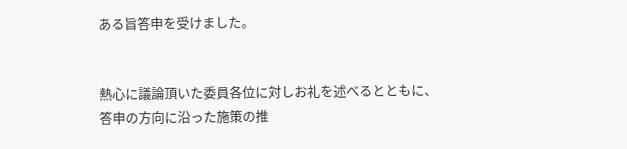ある旨答申を受けました。


熱心に議論頂いた委員各位に対しお礼を述べるとともに、
答申の方向に沿った施策の推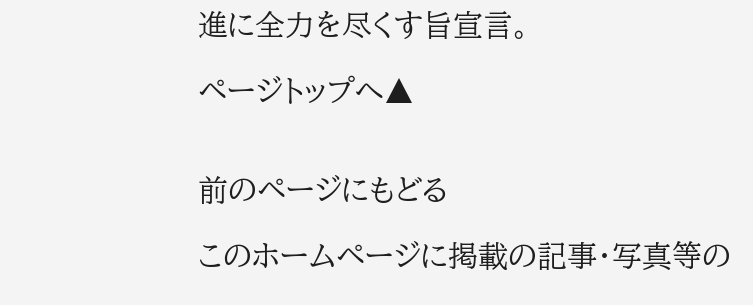進に全力を尽くす旨宣言。

ページトップへ▲


前のページにもどる

このホームページに掲載の記事・写真等の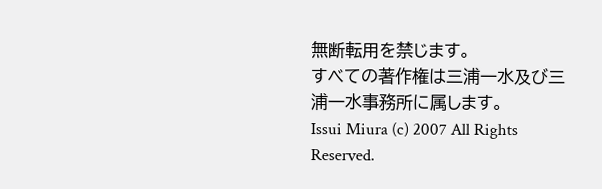無断転用を禁じます。
すべての著作権は三浦一水及び三浦一水事務所に属します。
Issui Miura (c) 2007 All Rights Reserved.